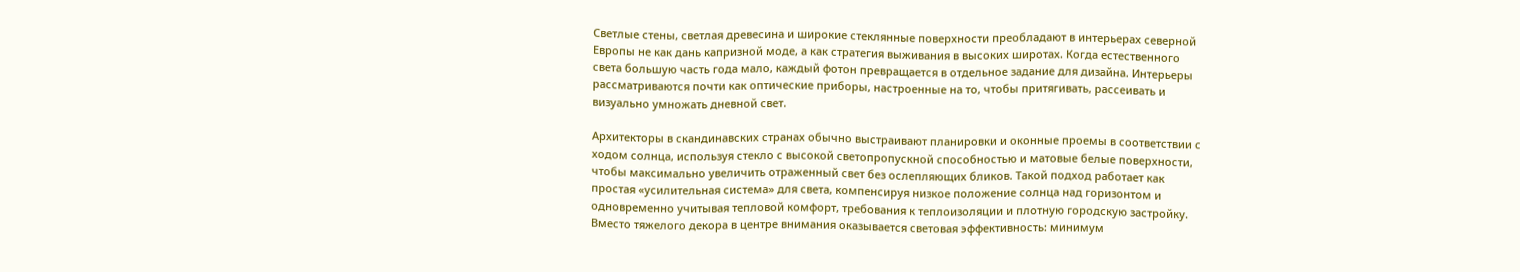Светлые стены, светлая древесина и широкие стеклянные поверхности преобладают в интерьерах северной Европы не как дань капризной моде, а как стратегия выживания в высоких широтах. Когда естественного света большую часть года мало, каждый фотон превращается в отдельное задание для дизайна. Интерьеры рассматриваются почти как оптические приборы, настроенные на то, чтобы притягивать, рассеивать и визуально умножать дневной свет.

Архитекторы в скандинавских странах обычно выстраивают планировки и оконные проемы в соответствии с ходом солнца, используя стекло с высокой светопропускной способностью и матовые белые поверхности, чтобы максимально увеличить отраженный свет без ослепляющих бликов. Такой подход работает как простая «усилительная система» для света, компенсируя низкое положение солнца над горизонтом и одновременно учитывая тепловой комфорт, требования к теплоизоляции и плотную городскую застройку. Вместо тяжелого декора в центре внимания оказывается световая эффективность: минимум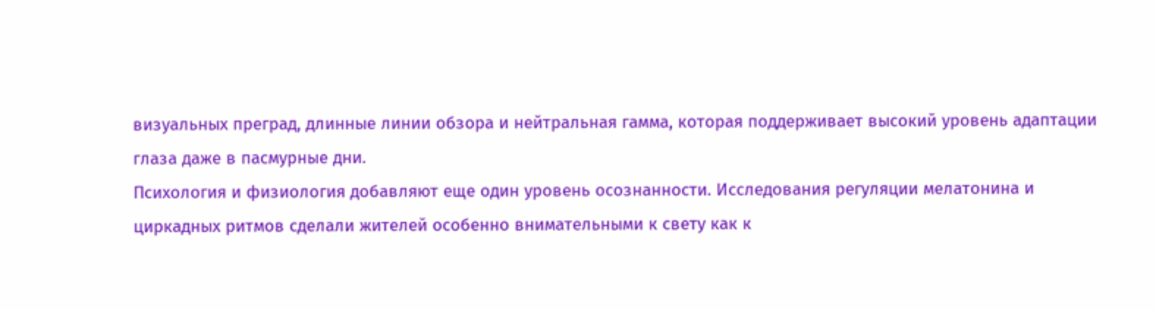визуальных преград, длинные линии обзора и нейтральная гамма, которая поддерживает высокий уровень адаптации глаза даже в пасмурные дни.
Психология и физиология добавляют еще один уровень осознанности. Исследования регуляции мелатонина и циркадных ритмов сделали жителей особенно внимательными к свету как к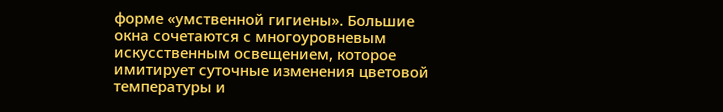форме «умственной гигиены». Большие окна сочетаются с многоуровневым искусственным освещением, которое имитирует суточные изменения цветовой температуры и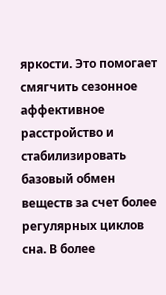яркости. Это помогает смягчить сезонное аффективное расстройство и стабилизировать базовый обмен веществ за счет более регулярных циклов сна. В более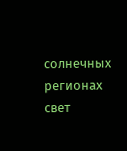солнечных регионах свет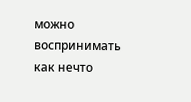можно воспринимать как нечто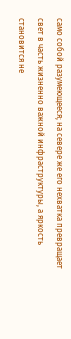само собой разумеющееся; на севере же его нехватка превращает свет в часть жизненно важной инфраструктуры, а яркость становится не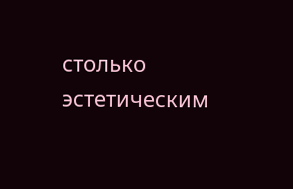столько эстетическим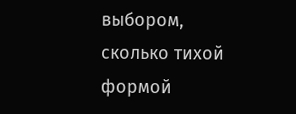выбором, сколько тихой формой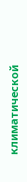климатической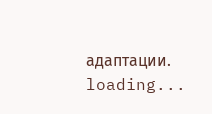адаптации.
loading...